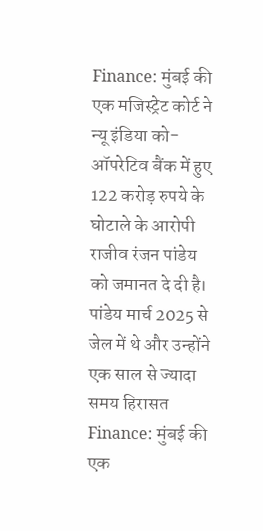Finance: मुंबई की एक मजिस्ट्रेट कोर्ट ने न्यू इंडिया को-ऑपरेटिव बैंक में हुए 122 करोड़ रुपये के घोटाले के आरोपी राजीव रंजन पांडेय को जमानत दे दी है। पांडेय मार्च 2025 से जेल में थे और उन्होंने एक साल से ज्यादा समय हिरासत
Finance: मुंबई की एक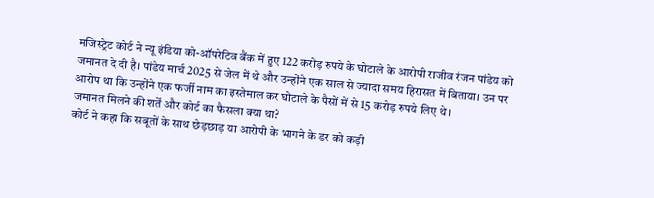मजिस्ट्रेट कोर्ट ने न्यू इंडिया को-ऑपरेटिव बैंक में हुए 122 करोड़ रुपये के घोटाले के आरोपी राजीव रंजन पांडेय को जमानत दे दी है। पांडेय मार्च 2025 से जेल में थे और उन्होंने एक साल से ज्यादा समय हिरासत में बिताया। उन पर आरोप था कि उन्होंने एक फर्जी नाम का इस्तेमाल कर घोटाले के पैसों में से 15 करोड़ रुपये लिए थे।
जमानत मिलने की शर्तें और कोर्ट का फैसला क्या था?
कोर्ट ने कहा कि सबूतों के साथ छेड़छाड़ या आरोपी के भागने के डर को कड़ी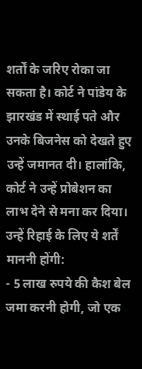शर्तों के जरिए रोका जा सकता है। कोर्ट ने पांडेय के झारखंड में स्थाई पते और उनके बिजनेस को देखते हुए उन्हें जमानत दी। हालांकि, कोर्ट ने उन्हें प्रोबेशन का लाभ देने से मना कर दिया। उन्हें रिहाई के लिए ये शर्तें माननी होंगी:
- 5 लाख रुपये की कैश बेल जमा करनी होगी, जो एक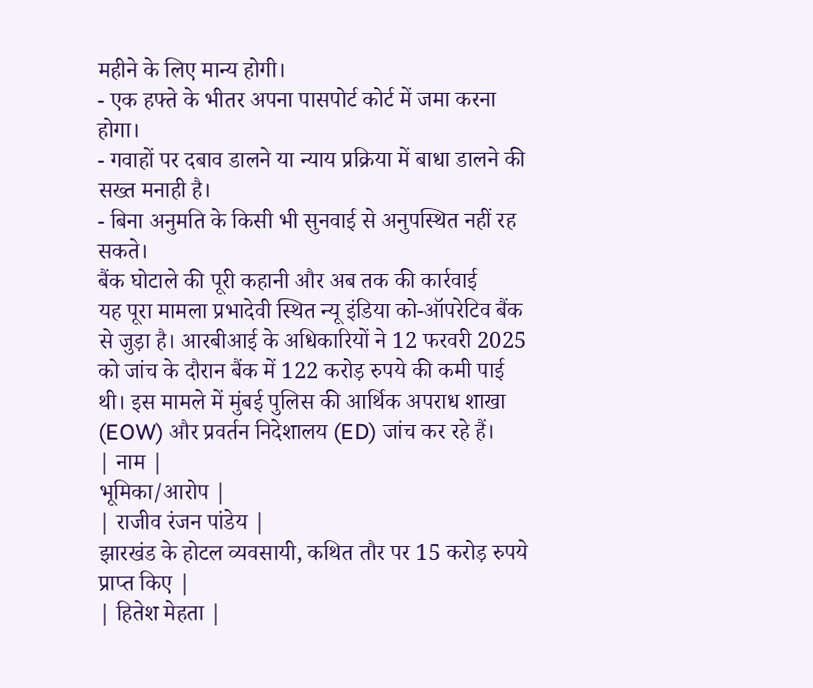महीने के लिए मान्य होगी।
- एक हफ्ते के भीतर अपना पासपोर्ट कोर्ट में जमा करना होगा।
- गवाहों पर दबाव डालने या न्याय प्रक्रिया में बाधा डालने की सख्त मनाही है।
- बिना अनुमति के किसी भी सुनवाई से अनुपस्थित नहीं रह सकते।
बैंक घोटाले की पूरी कहानी और अब तक की कार्रवाई
यह पूरा मामला प्रभादेवी स्थित न्यू इंडिया को-ऑपरेटिव बैंक से जुड़ा है। आरबीआई के अधिकारियों ने 12 फरवरी 2025 को जांच के दौरान बैंक में 122 करोड़ रुपये की कमी पाई थी। इस मामले में मुंबई पुलिस की आर्थिक अपराध शाखा (EOW) और प्रवर्तन निदेशालय (ED) जांच कर रहे हैं।
| नाम |
भूमिका/आरोप |
| राजीव रंजन पांडेय |
झारखंड के होटल व्यवसायी, कथित तौर पर 15 करोड़ रुपये प्राप्त किए |
| हितेश मेहता |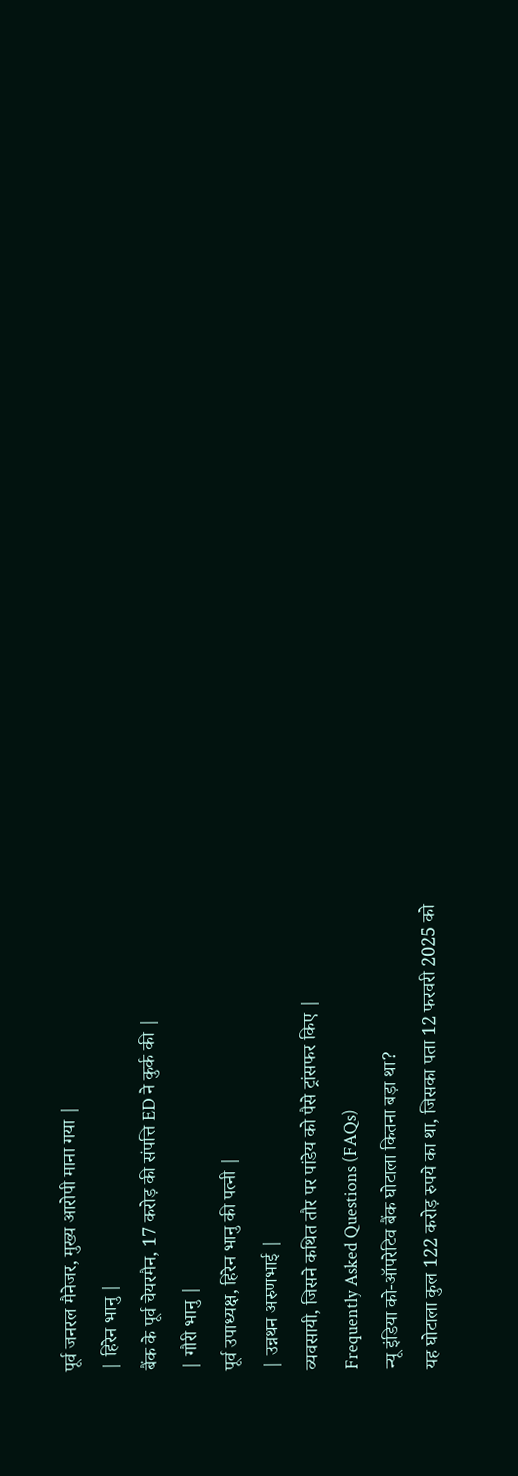पूर्व जनरल मैनेजर, मुख्य आरोपी माना गया |
| हिरेन भानु |
बैंक के पूर्व चेयरमैन, 17 करोड़ की संपत्ति ED ने कुर्क की |
| गौरी भानु |
पूर्व उपाध्यक्ष, हिरेन भानु की पत्नी |
| उन्नथन अरुणभाई |
व्यवसायी, जिसने कथित तौर पर पांडेय को पैसे ट्रांसफर किए |
Frequently Asked Questions (FAQs)
न्यू इंडिया को-ऑपरेटिव बैंक घोटाला कितना बड़ा था?
यह घोटाला कुल 122 करोड़ रुपये का था, जिसका पता 12 फरवरी 2025 को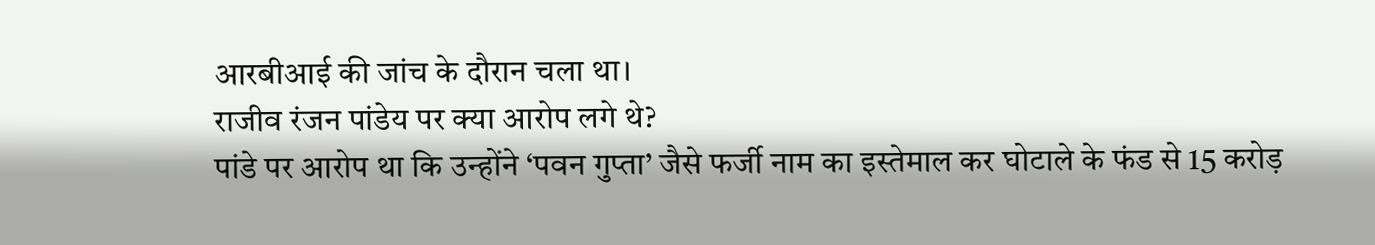आरबीआई की जांच के दौरान चला था।
राजीव रंजन पांडेय पर क्या आरोप लगे थे?
पांडे पर आरोप था कि उन्होंने ‘पवन गुप्ता’ जैसे फर्जी नाम का इस्तेमाल कर घोटाले के फंड से 15 करोड़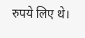रुपये लिए थे।